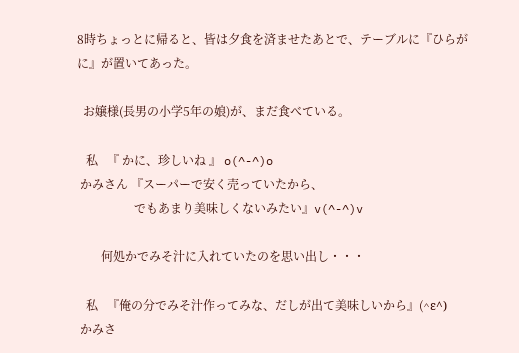8時ちょっとに帰ると、皆は夕食を済ませたあとで、テーブルに『ひらがに』が置いてあった。

  お嬢様(長男の小学5年の娘)が、まだ食べている。

   私   『 かに、珍しいね 』 o(^-^)o
 かみさん 『スーパーで安く売っていたから、
                   でもあまり美味しくないみたい』v(^-^)v

        何処かでみそ汁に入れていたのを思い出し・・・

   私   『俺の分でみそ汁作ってみな、だしが出て美味しいから』(^ε^)
 かみさ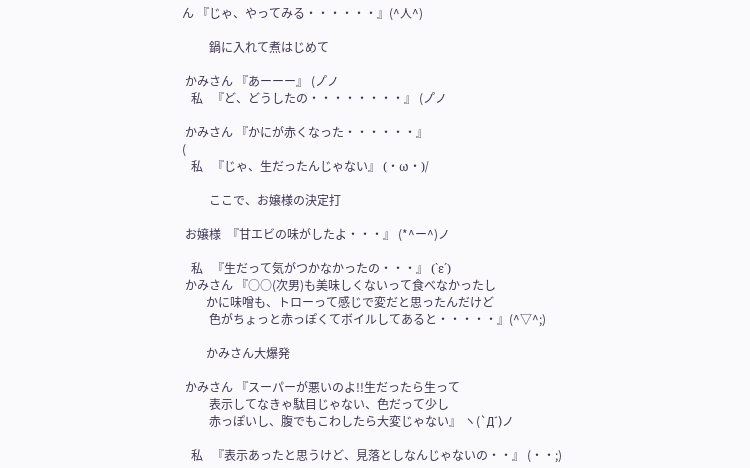ん 『じゃ、やってみる・・・・・・』(^人^)

         鍋に入れて煮はじめて

 かみさん 『あーーー』 (ノ゚ノ
   私   『ど、どうしたの・・・・・・・・』 (ノ゚ノ

 かみさん 『かにが赤くなった・・・・・・』
(
   私   『じゃ、生だったんじゃない』 (・ω・)/

         ここで、お嬢様の決定打

 お嬢様  『甘エビの味がしたよ・・・』 (*^ー^)ノ

   私   『生だって気がつかなかったの・・・』 (`ε´)
 かみさん 『○○(次男)も美味しくないって食べなかったし
        かに味噌も、トローって感じで変だと思ったんだけど
         色がちょっと赤っぽくてボイルしてあると・・・・・』(^▽^;)

        かみさん大爆発

 かみさん 『スーパーが悪いのよ!!生だったら生って
         表示してなきゃ駄目じゃない、色だって少し
         赤っぽいし、腹でもこわしたら大変じゃない』 ヽ(`Д´)ノ

   私   『表示あったと思うけど、見落としなんじゃないの・・』 (・・;)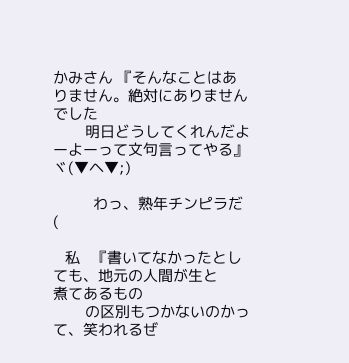かみさん 『そんなことはありません。絶対にありませんでした
        明日どうしてくれんだよーよーって文句言ってやる』ヾ(▼ヘ▼;)

          わっ、熟年チンピラだ (

   私   『書いてなかったとしても、地元の人間が生と
煮てあるもの
        の区別もつかないのかって、笑われるぜ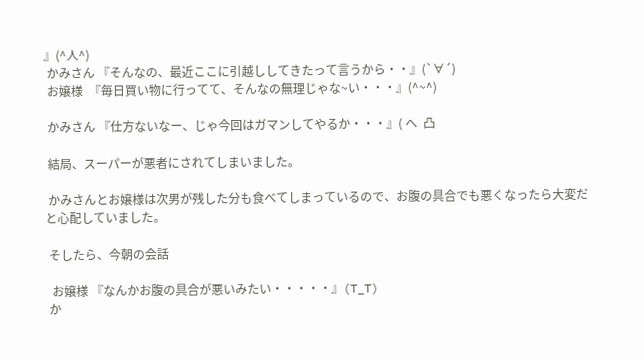』(^人^)
 かみさん 『そんなの、最近ここに引越ししてきたって言うから・・』(`∀´)
 お嬢様  『毎日買い物に行ってて、そんなの無理じゃな~い・・・』(^~^)

 かみさん 『仕方ないなー、じゃ今回はガマンしてやるか・・・』( へ  凸

 結局、スーパーが悪者にされてしまいました。

 かみさんとお嬢様は次男が残した分も食べてしまっているので、お腹の具合でも悪くなったら大変だと心配していました。

 そしたら、今朝の会話

  お嬢様 『なんかお腹の具合が悪いみたい・・・・・』(T_T)
 か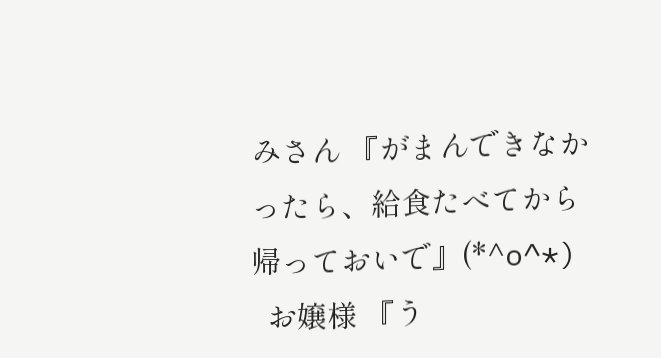みさん 『がまんできなかったら、給食たべてから帰っておいで』(*^o^*)
  お嬢様 『う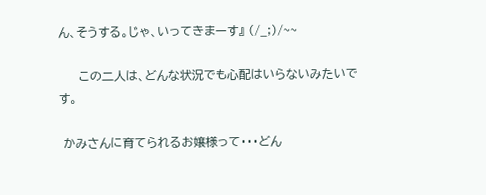ん、そうする。じゃ、いってきまーす』 (/_;)/~~

     この二人は、どんな状況でも心配はいらないみたいです。

 かみさんに育てられるお嬢様って・・・どん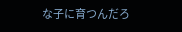な子に育つんだろ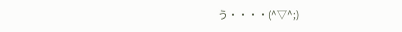う・・・・(^▽^;)